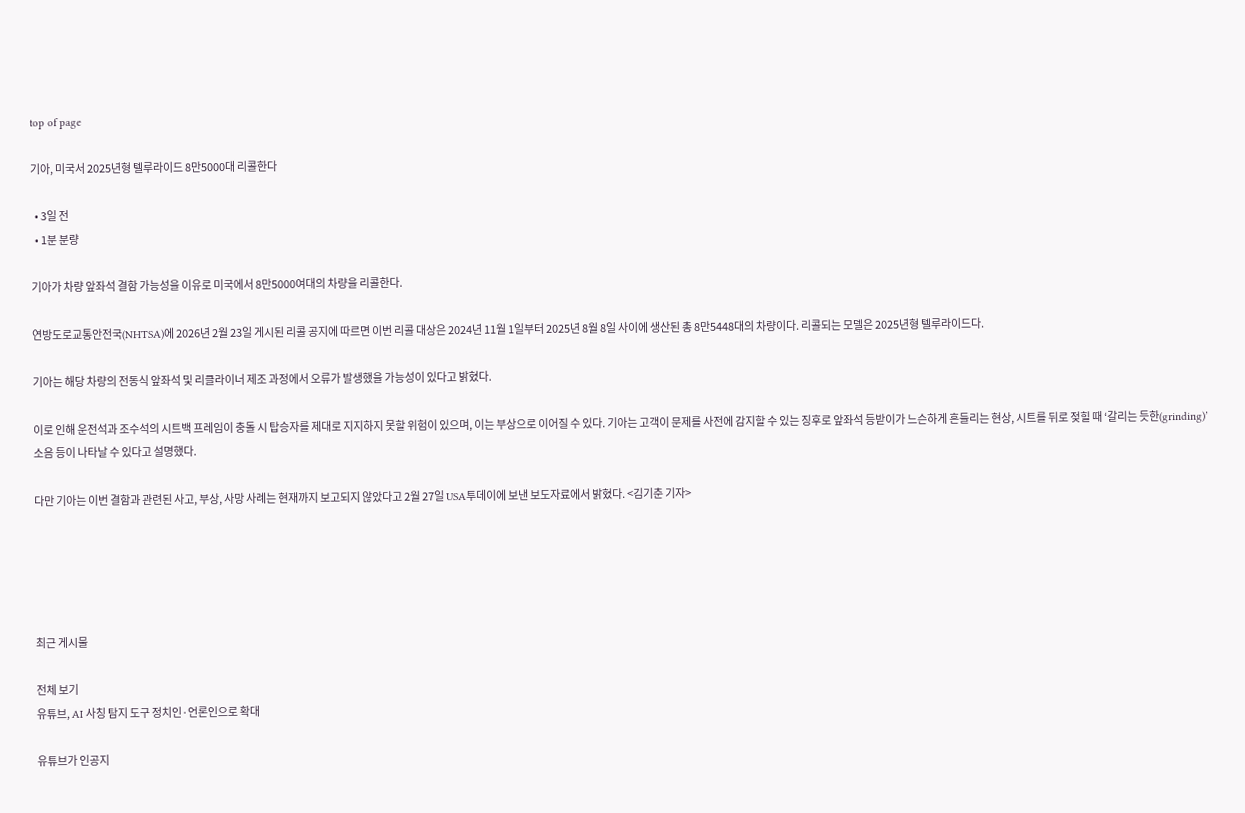top of page

기아, 미국서 2025년형 텔루라이드 8만5000대 리콜한다

  • 3일 전
  • 1분 분량

기아가 차량 앞좌석 결함 가능성을 이유로 미국에서 8만5000여대의 차량을 리콜한다.

연방도로교통안전국(NHTSA)에 2026년 2월 23일 게시된 리콜 공지에 따르면 이번 리콜 대상은 2024년 11월 1일부터 2025년 8월 8일 사이에 생산된 총 8만5448대의 차량이다. 리콜되는 모델은 2025년형 텔루라이드다.

기아는 해당 차량의 전동식 앞좌석 및 리클라이너 제조 과정에서 오류가 발생했을 가능성이 있다고 밝혔다.

이로 인해 운전석과 조수석의 시트백 프레임이 충돌 시 탑승자를 제대로 지지하지 못할 위험이 있으며, 이는 부상으로 이어질 수 있다. 기아는 고객이 문제를 사전에 감지할 수 있는 징후로 앞좌석 등받이가 느슨하게 흔들리는 현상, 시트를 뒤로 젖힐 때 ‘갈리는 듯한(grinding)’ 소음 등이 나타날 수 있다고 설명했다.

다만 기아는 이번 결함과 관련된 사고, 부상, 사망 사례는 현재까지 보고되지 않았다고 2월 27일 USA투데이에 보낸 보도자료에서 밝혔다. <김기춘 기자>





최근 게시물

전체 보기
유튜브, AI 사칭 탐지 도구 정치인·언론인으로 확대

유튜브가 인공지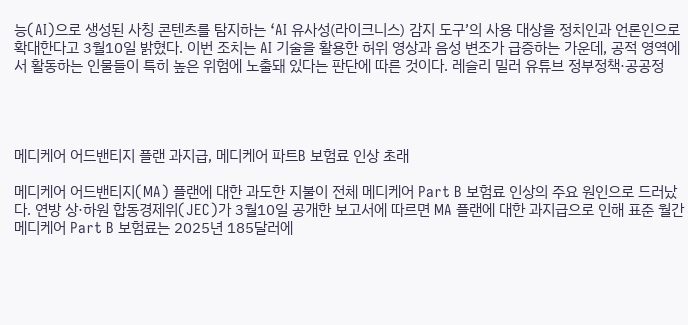능(AI)으로 생성된 사칭 콘텐츠를 탐지하는 ‘AI 유사성(라이크니스) 감지 도구’의 사용 대상을 정치인과 언론인으로 확대한다고 3월10일 밝혔다. 이번 조치는 AI 기술을 활용한 허위 영상과 음성 변조가 급증하는 가운데, 공적 영역에서 활동하는 인물들이 특히 높은 위험에 노출돼 있다는 판단에 따른 것이다. 레슬리 밀러 유튜브 정부정책·공공정




메디케어 어드밴티지 플랜 과지급, 메디케어 파트B 보험료 인상 초래

메디케어 어드밴티지(MA) 플랜에 대한 과도한 지불이 전체 메디케어 Part B 보험료 인상의 주요 원인으로 드러났다. 연방 상·하원 합동경제위(JEC)가 3월10일 공개한 보고서에 따르면 MA 플랜에 대한 과지급으로 인해 표준 월간 메디케어 Part B 보험료는 2025년 185달러에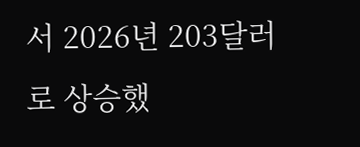서 2026년 203달러로 상승했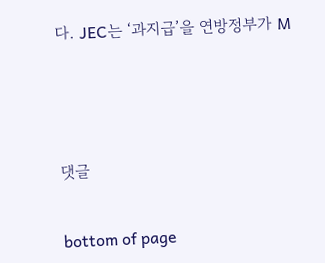다. JEC는 ‘과지급’을 연방정부가 M





댓글


bottom of page